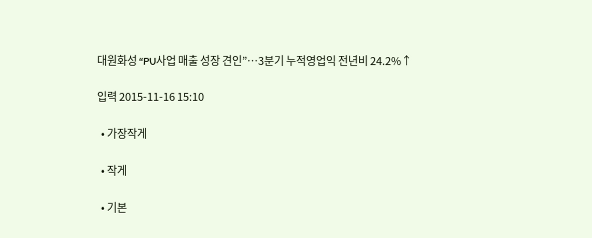대원화성 “PU사업 매출 성장 견인”…3분기 누적영업익 전년비 24.2%↑

입력 2015-11-16 15:10

  • 가장작게

  • 작게

  • 기본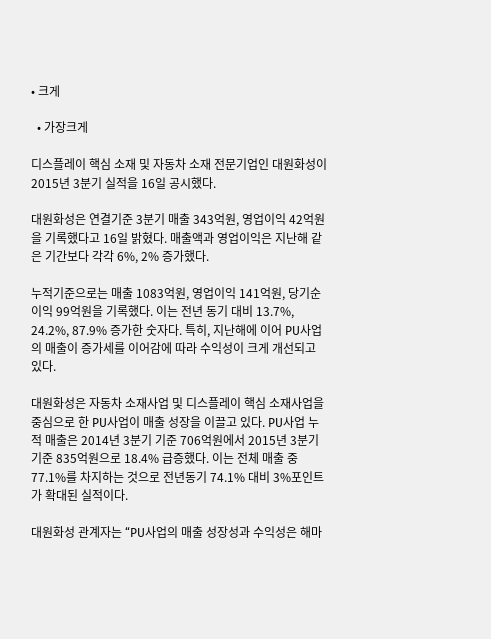• 크게

  • 가장크게

디스플레이 핵심 소재 및 자동차 소재 전문기업인 대원화성이 2015년 3분기 실적을 16일 공시했다.

대원화성은 연결기준 3분기 매출 343억원, 영업이익 42억원을 기록했다고 16일 밝혔다. 매출액과 영업이익은 지난해 같은 기간보다 각각 6%, 2% 증가했다.

누적기준으로는 매출 1083억원, 영업이익 141억원, 당기순이익 99억원을 기록했다. 이는 전년 동기 대비 13.7%, 24.2%, 87.9% 증가한 숫자다. 특히, 지난해에 이어 PU사업의 매출이 증가세를 이어감에 따라 수익성이 크게 개선되고 있다.

대원화성은 자동차 소재사업 및 디스플레이 핵심 소재사업을 중심으로 한 PU사업이 매출 성장을 이끌고 있다. PU사업 누적 매출은 2014년 3분기 기준 706억원에서 2015년 3분기 기준 835억원으로 18.4% 급증했다. 이는 전체 매출 중 77.1%를 차지하는 것으로 전년동기 74.1% 대비 3%포인트가 확대된 실적이다.

대원화성 관계자는 “PU사업의 매출 성장성과 수익성은 해마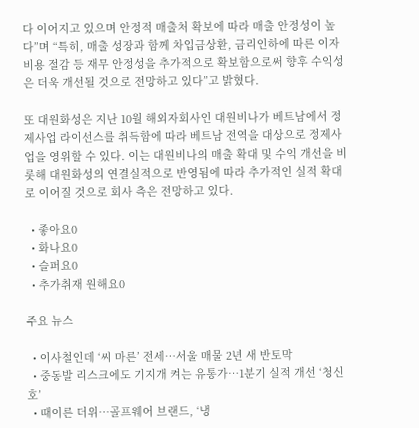다 이어지고 있으며 안정적 매출처 확보에 따라 매출 안정성이 높다”며 “특히, 매출 성장과 함께 차입금상환, 금리인하에 따른 이자비용 절감 등 재무 안정성을 추가적으로 확보함으로써 향후 수익성은 더욱 개선될 것으로 전망하고 있다”고 밝혔다.

또 대원화성은 지난 10월 해외자회사인 대원비나가 베트남에서 정제사업 라이선스를 취득함에 따라 베트남 전역을 대상으로 정제사업을 영위할 수 있다. 이는 대원비나의 매출 확대 및 수익 개선을 비롯해 대원화성의 연결실적으로 반영됨에 따라 추가적인 실적 확대로 이어질 것으로 회사 측은 전망하고 있다.

  • 좋아요0
  • 화나요0
  • 슬퍼요0
  • 추가취재 원해요0

주요 뉴스

  • 이사철인데 ‘씨 마른’ 전세…서울 매물 2년 새 반토막
  • 중동발 리스크에도 기지개 켜는 유통가…1분기 실적 개선 ‘청신호’
  • 때이른 더위…골프웨어 브랜드, ‘냉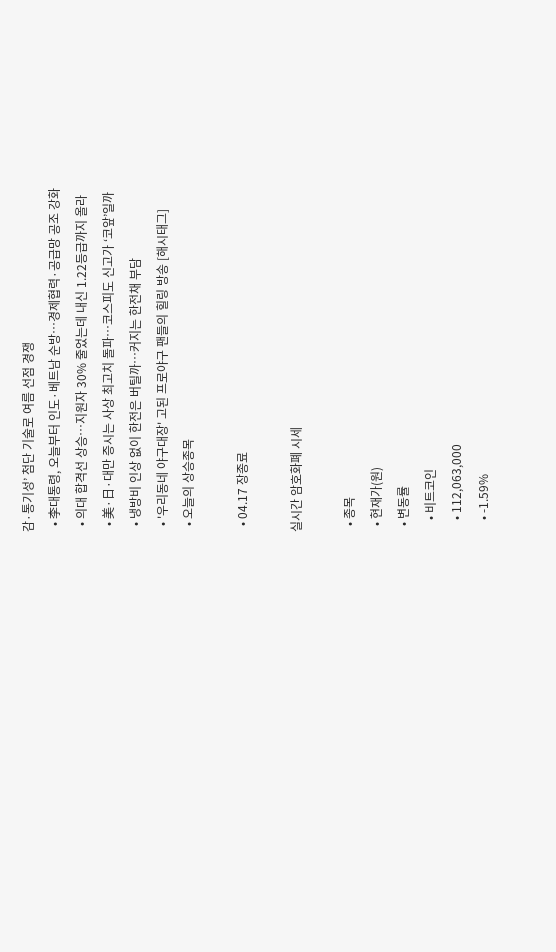감·통기성’ 첨단 기술로 여름 선점 경쟁
  • 李대통령, 오늘부터 인도·베트남 순방…경제협력·공급망 공조 강화
  • 의대 합격선 상승…지원자 30% 줄었는데 내신 1.22등급까지 올라
  • 美·日·대만 증시는 사상 최고치 돌파⋯코스피도 신고가 ‘코앞’일까
  • 냉방비 인상 없이 한전은 버틸까⋯커지는 한전채 부담
  • '우리동네 야구대장' 고된 프로야구 팬들의 힐링 방송 [해시태그]
  • 오늘의 상승종목

  • 04.17 장종료

실시간 암호화폐 시세

  • 종목
  • 현재가(원)
  • 변동률
    • 비트코인
    • 112,063,000
    • -1.59%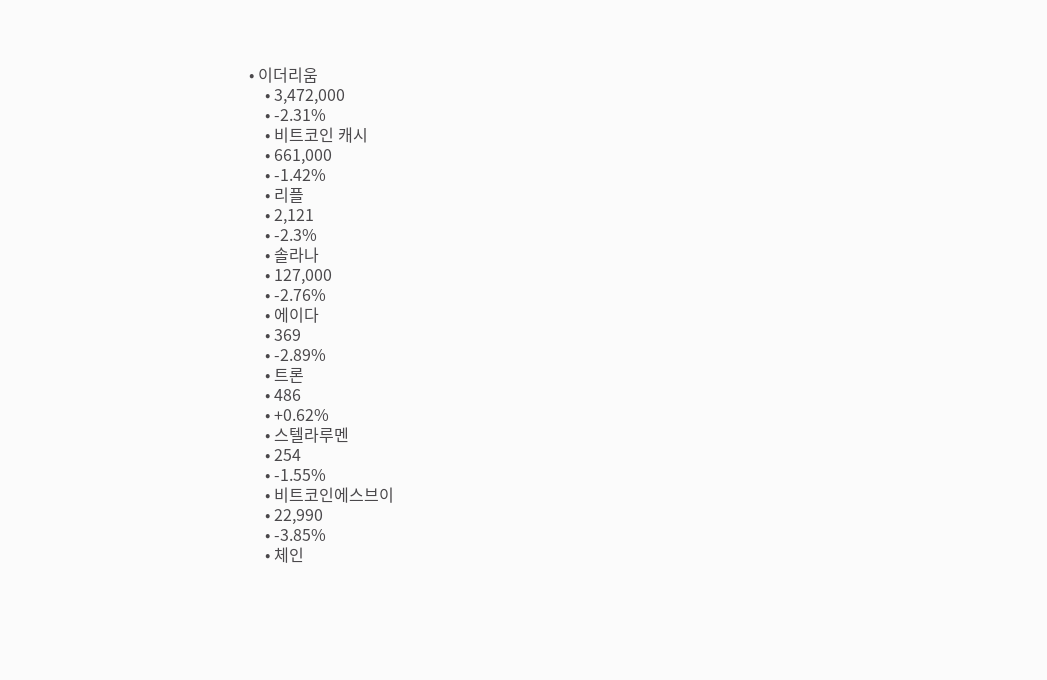• 이더리움
    • 3,472,000
    • -2.31%
    • 비트코인 캐시
    • 661,000
    • -1.42%
    • 리플
    • 2,121
    • -2.3%
    • 솔라나
    • 127,000
    • -2.76%
    • 에이다
    • 369
    • -2.89%
    • 트론
    • 486
    • +0.62%
    • 스텔라루멘
    • 254
    • -1.55%
    • 비트코인에스브이
    • 22,990
    • -3.85%
    • 체인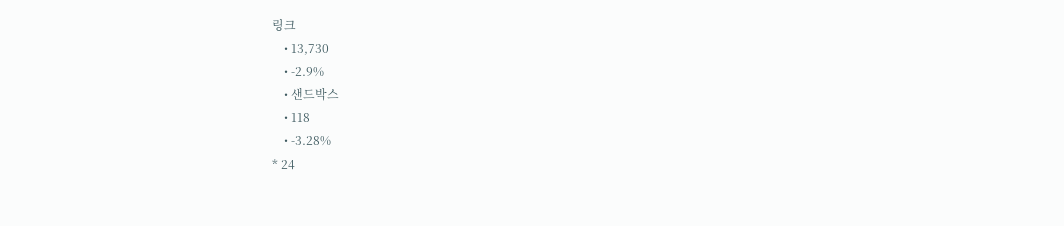링크
    • 13,730
    • -2.9%
    • 샌드박스
    • 118
    • -3.28%
* 24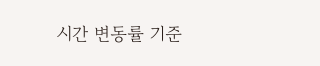시간 변동률 기준